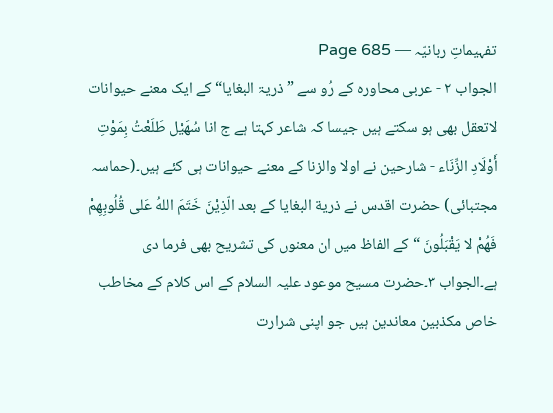تفہیماتِ ربانیّہ — Page 685
الجواب ۲ - عربی محاورہ کے رُو سے ” ذریۃ البغایا“ کے ایک معنے حیوانات لاتعقل بھی ہو سکتے ہیں جیسا کہ شاعر کہتا ہے ج انا سُهَيْل طَلَعْتُ بِمَوْتِ أَوْلَادِ الزِّنَاء - شارحین نے اولا والزنا کے معنے حیوانات ہی کئے ہیں۔(حماسہ مجتبائی) حضرت اقدس نے ذریة البغایا کے بعد الّذِيْنَ خَتَمَ اللهُ عَلى قُلُوبِهِمْ فَهُمْ لا يَقْبَلُونَ “ کے الفاظ میں ان معنوں کی تشریح بھی فرما دی ہے۔الجواب ۳۔حضرت مسیح موعود علیہ السلام کے اس کلام کے مخاطب خاص مکذبین معاندین ہیں جو اپنی شرارت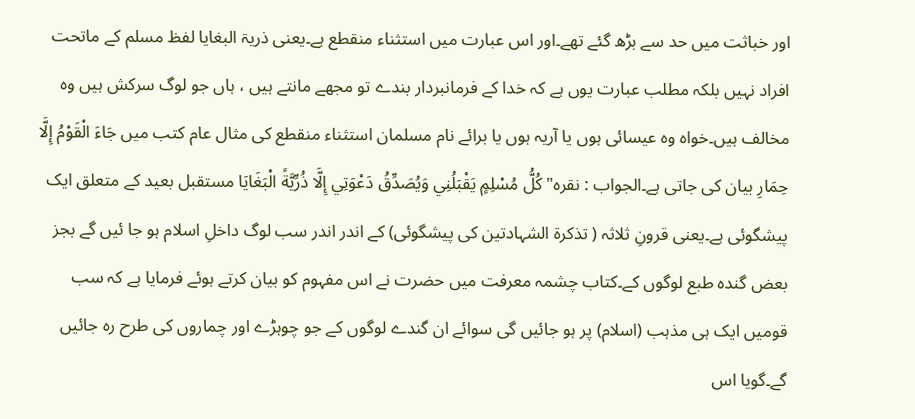اور خباثت میں حد سے بڑھ گئے تھے۔اور اس عبارت میں استثناء منقطع ہے۔یعنی ذریۃ البغایا لفظ مسلم کے ماتحت افراد نہیں بلکہ مطلب عبارت یوں ہے کہ خدا کے فرمانبردار بندے تو مجھے مانتے ہیں ، ہاں جو لوگ سرکش ہیں وہ مخالف ہیں۔خواہ وہ عیسائی ہوں یا آریہ ہوں یا برائے نام مسلمان استثناء منقطع کی مثال عام کتب میں جَاءَ الْقَوْمُ إِلَّا حِمَارِ بیان کی جاتی ہے۔الجواب : نقره" كُلُّ مُسْلِمٍ يَقْبَلُنِي وَيُصَدِّقُ دَعْوَتِي إِلَّا ذُرِّيَّةً الْبَغَايَا مستقبل بعید کے متعلق ایک پیشگوئی ہے۔یعنی قرونِ ثلاثہ ( تذکرۃ الشہادتین کی پیشگوئی) کے اندر اندر سب لوگ داخلِ اسلام ہو جا ئیں گے بجز بعض گندہ طبع لوگوں کے۔کتاب چشمہ معرفت میں حضرت نے اس مفہوم کو بیان کرتے ہوئے فرمایا ہے کہ سب قومیں ایک ہی مذہب (اسلام) پر ہو جائیں گی سوائے ان گندے لوگوں کے جو چوہڑے اور چماروں کی طرح رہ جائیں گے۔گویا اس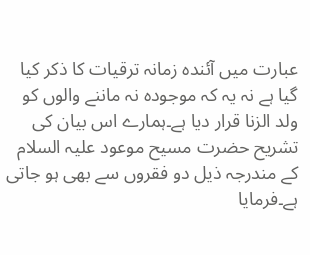عبارت میں آئندہ زمانہ ترقیات کا ذکر کیا گیا ہے نہ یہ کہ موجودہ نہ ماننے والوں کو ولد الزنا قرار دیا ہے۔ہمارے اس بیان کی تشریح حضرت مسیح موعود علیہ السلام کے مندرجہ ذیل دو فقروں سے بھی ہو جاتی ہے۔فرمایا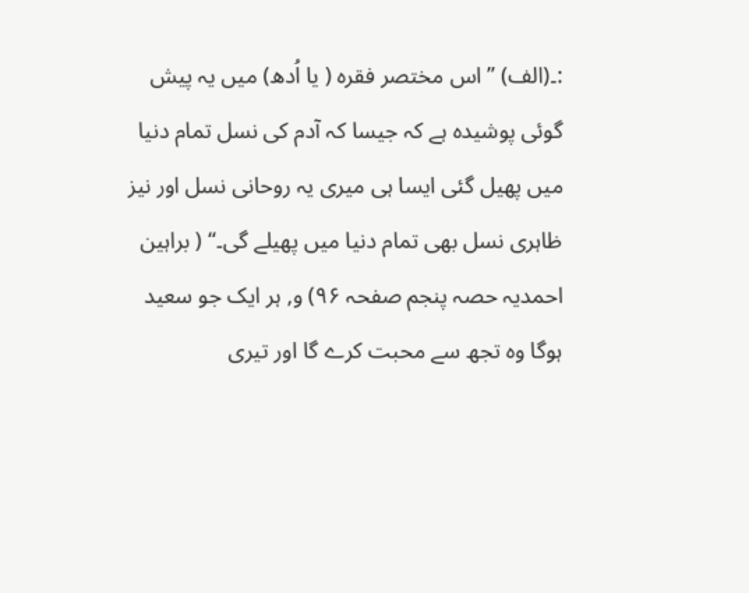:۔(الف) ” اس مختصر فقرہ ( یا اُدھ) میں یہ پیش گوئی پوشیدہ ہے کہ جیسا کہ آدم کی نسل تمام دنیا میں پھیل گئی ایسا ہی میری یہ روحانی نسل اور نیز ظاہری نسل بھی تمام دنیا میں پھیلے گی۔“ ( براہین احمدیہ حصہ پنجم صفحہ ۹۶) و, ہر ایک جو سعید ہوگا وہ تجھ سے محبت کرے گا اور تیری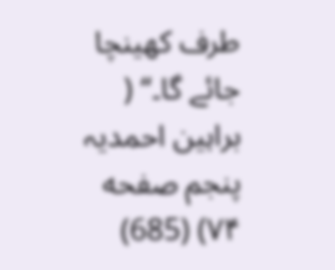طرف کھینچا جائے گا۔“ ( براہین احمدیہ پنجم صفحه ۷۴) (685)